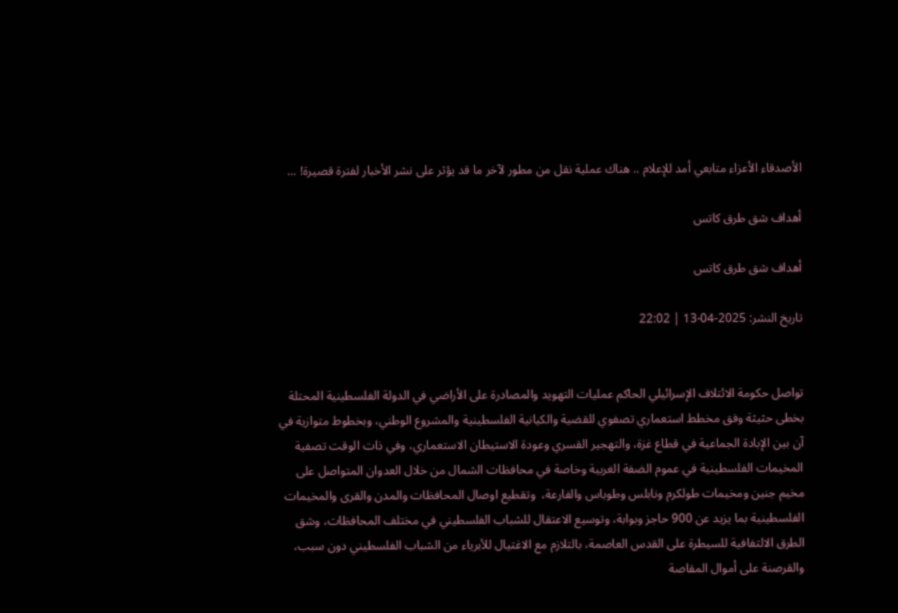الأصدقاء الأعزاء متابعي أمد للإعلام .. هناك عملية نقل من مطور لآخر ما قد يؤثر على نشر الأخبار لفترة قصيرة! ...

أهداف شق طرق كاتس

أهداف شق طرق كاتس

تاريخ النشر: 2025-04-13 | 22:02


تواصل حكومة الائتلاف الإسرائيلي الحاكم عمليات التهويد والمصادرة على الأراضي في الدولة الفلسطينية المحتلة بخطى حثيثة وفق مخطط استعماري تصفوي للقضية والكيانية الفلسطينية والمشروع الوطني، وبخطوط متوازية في آن بين الإبادة الجماعية في قطاع غزة، والتهجير القسري وعودة الاستيطان الاستعماري، وفي ذات الوقت تصفية المخيمات الفلسطينية في عموم الضفة الغربية وخاصة في محافظات الشمال من خلال العدوان المتواصل على مخيم جنين ومخيمات طولكرم ونابلس وطوباس والفارعة،  وتقطيع اوصال المحافظات والمدن والقرى والمخيمات الفلسطينية بما يزيد عن 900 حاجز وبوابة، وتوسيع الاعتقال للشباب الفلسطيني في مختلف المحافظات، وشق الطرق الالتفافية للسيطرة على القدس العاصمة، بالتلازم مع الاغتيال للأبرياء من الشباب الفلسطيني دون سبب، والقرصنة على أموال المقاصة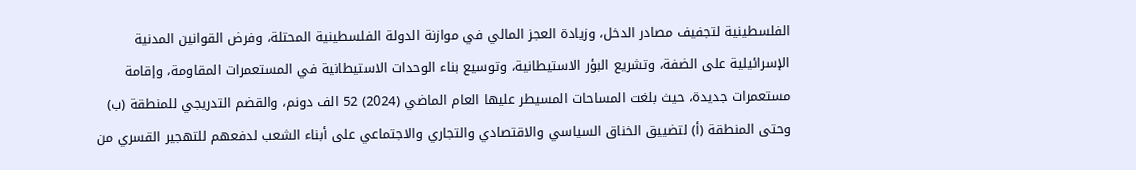الفلسطينية لتجفيف مصادر الدخل، وزيادة العجز المالي في موازنة الدولة الفلسطينية المحتلة، وفرض القوانين المدنية الإسرائيلية على الضفة، وتشريع البؤر الاستيطانية، وتوسيع بناء الوحدات الاستيطانية في المستعمرات المقاومة، وإقامة مستعمرات جديدة، حيث بلغت المساحات المسيطر عليها العام الماضي (2024) 52 الف دونم، والقضم التدريجي للمنطقة (ب) وحتى المنطقة (أ) لتضييق الخناق السياسي والاقتصادي والتجاري والاجتماعي على أبناء الشعب لدفعهم للتهجير القسري من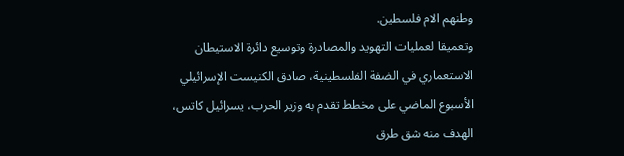وطنهم الام فلسطين.
وتعميقا لعمليات التهويد والمصادرة وتوسيع دائرة الاستيطان الاستعماري في الضفة الفلسطينية، صادق الكنيست الإسرائيلي الأسبوع الماضي على مخطط تقدم به وزير الحرب، يسرائيل كاتس، الهدف منه شق طرق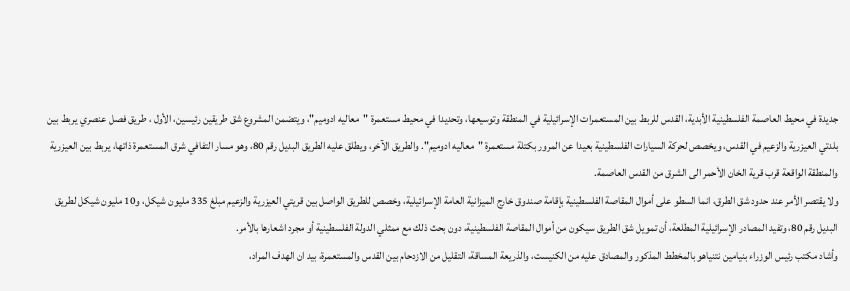جديدة في محيط العاصمة الفلسطينية الأبدية، القدس للربط بين المستعمرات الإسرائيلية في المنطقة وتوسيعها، وتحديدا في محيط مستعمرة "معاليه ادوميم"، ويتضمن المشروع شق طريقين رئيسين، الأول ، طريق فصل عنصري يربط بين بلدتي العيزرية والزعيم في القدس، ويخصص لحركة السيارات الفلسطينية بعيدا عن المرور بكتلة مستعمرة "معاليه ادوميم". والطريق الآخر، ويطلق عليه الطريق البديل رقم 80، وهو مسار التفافي شرق المستعمرة ذاتها، يربط بين العيزرية والمنطقة الواقعة قرب قرية الخان الأحمر الى الشرق من القدس العاصمة.
ولا يقتصر الأمر عند حدود شق الطرق، انما السطو على أموال المقاصة الفلسطينية بإقامة صندوق خارج الميزانية العامة الإسرائيلية، وخصص للطريق الواصل بين قريتي العيزرية والزعيم مبلغ 335 مليون شيكل، و10 مليون شيكل لطريق البديل رقم 80، وتفيد المصادر الإسرائيلية المطلعة، أن تمويل شق الطريق سيكون من أموال المقاصة الفلسطينية، دون بحث ذلك مع ممثلي الدولة الفلسطينية أو مجرد اشعارها بالأمر.
وأشاد مكتب رئيس الوزراء بنيامين نتنياهو بالمخطط المذكور والمصادق عليه من الكنيست، والذريعة المساقة، التقليل من الازدحام بين القدس والمستعمرة، بيد ان الهدف المراد،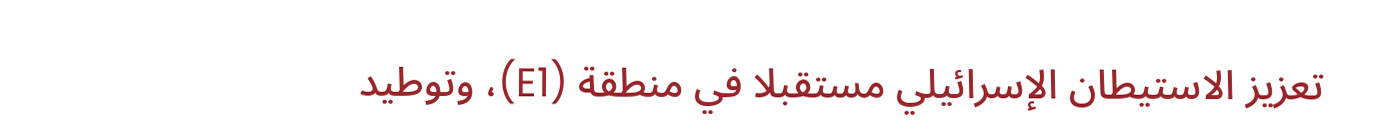تعزيز الاستيطان الإسرائيلي مستقبلا في منطقة (E1)، وتوطيد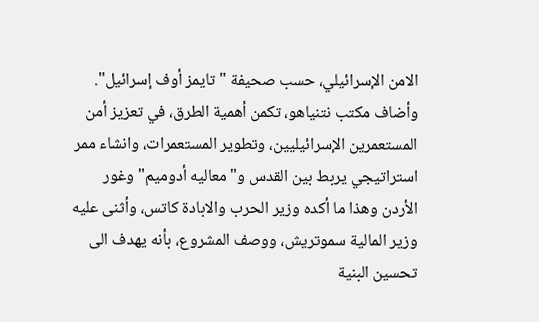الامن الإسرائيلي، حسب صحيفة "تايمز أوف إسرائيل". وأضاف مكتب نتنياهو، تكمن أهمية الطرق، في تعزيز أمن المستعمرين الإسرائيليين، وتطوير المستعمرات، وانشاء ممر استراتيجي يربط بين القدس و"معاليه أدوميم" وغور الأردن وهذا ما أكده وزير الحرب والابادة كاتس، وأثنى عليه وزير المالية سموتريش، ووصف المشروع، بأنه يهدف الى تحسين البنية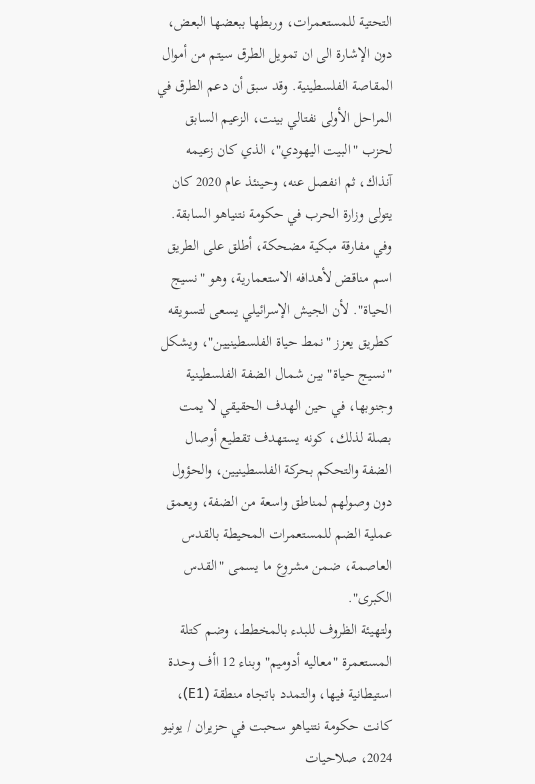التحتية للمستعمرات، وربطها ببعضها البعض، دون الإشارة الى ان تمويل الطرق سيتم من أموال المقاصة الفلسطينية. وقد سبق أن دعم الطرق في المراحل الأولى نفتالي بينت، الزعيم السابق لحزب "البيت اليهودي"، الذي كان زعيمه آنذاك، ثم انفصل عنه، وحينئذ عام 2020 كان يتولى وزارة الحرب في حكومة نتنياهو السابقة.
وفي مفارقة مبكية مضحكة، أطلق على الطريق اسم مناقض لأهدافه الاستعمارية، وهو "نسيج الحياة". لأن الجيش الإسرائيلي يسعى لتسويقه كطريق يعزز "نمط حياة الفلسطينيين"، ويشكل "نسيج حياة" بين شمال الضفة الفلسطينية وجنوبها، في حين الهدف الحقيقي لا يمت بصلة لذلك، كونه يستهدف تقطيع أوصال الضفة والتحكم بحركة الفلسطينيين، والحؤول دون وصولهم لمناطق واسعة من الضفة، ويعمق عملية الضم للمستعمرات المحيطة بالقدس العاصمة، ضمن مشروع ما يسمى "القدس الكبرى".
ولتهيئة الظروف للبدء بالمخطط، وضم كتلة المستعمرة "معاليه أدوميم" وبناء 12 اأف وحدة استيطانية فيها، والتمدد باتجاه منطقة (E1)، كانت حكومة نتنياهو سحبت في حزيران / يونيو 2024، صلاحيات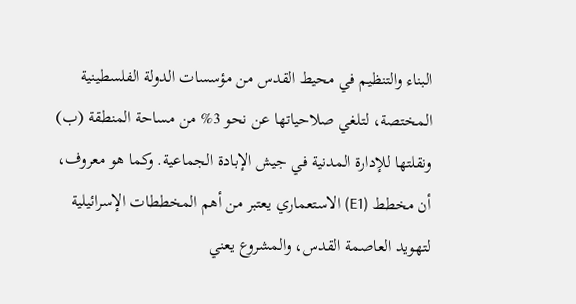البناء والتنظيم في محيط القدس من مؤسسات الدولة الفلسطينية المختصة، لتلغي صلاحياتها عن نحو 3% من مساحة المنطقة (ب) ونقلتها للإدارة المدنية في جيش الإبادة الجماعية. وكما هو معروف، أن مخطط (E1) الاستعماري يعتبر من أهم المخططات الإسرائيلية لتهويد العاصمة القدس، والمشروع يعني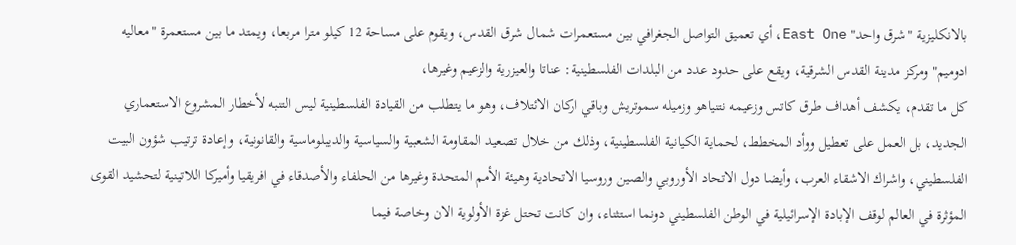بالانكليزية "شرق واحد" East One، أي تعميق التواصل الجغرافي بين مستعمرات شمال شرق القدس، ويقوم على مساحة 12 كيلو مترا مربعا، ويمتد ما بين مستعمرة "معاليه ادوميم" ومركز مدينة القدس الشرقية، ويقع على حدود عدد من البلدات الفلسطينية: عناتا والعيزرية والزعيم وغيرها،
كل ما تقدم، يكشف أهداف طرق كاتس وزعيمه نتنياهو وزميله سموتريش وباقي اركان الائتلاف، وهو ما يتطلب من القيادة الفلسطينية ليس التنبه لأخطار المشروع الاستعماري الجديد، بل العمل على تعطيل ووأد المخطط، لحماية الكيانية الفلسطينية، وذلك من خلال تصعيد المقاومة الشعبية والسياسية والديبلوماسية والقانونية، وإعادة ترتيب شؤون البيت الفلسطيني، واشراك الاشقاء العرب، وأيضا دول الاتحاد الأوروبي والصين وروسيا الاتحادية وهيئة الأمم المتحدة وغيرها من الحلفاء والأصدقاء في افريقيا وأميركا اللاتينية لتحشيد القوى المؤثرة في العالم لوقف الإبادة الإسرائيلية في الوطن الفلسطيني دونما استثناء، وان كانت تحتل غزة الأولوية الان وخاصة فيما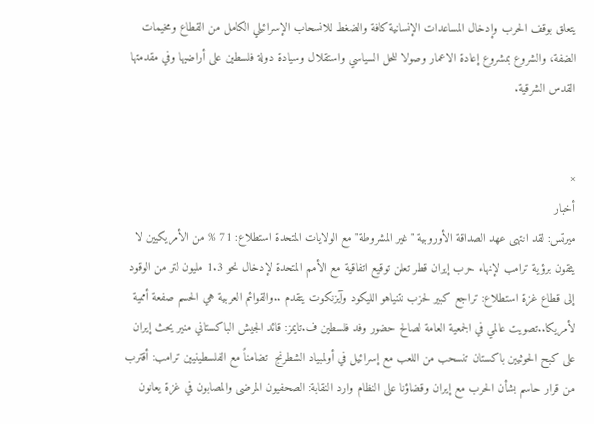يتعلق بوقف الحرب وإدخال المساعدات الإنسانية كافة والضغط للانسحاب الإسرائيلي الكامل من القطاع ومخيمات الضفة، والشروع بمشروع إعادة الاعمار وصولا للحل السياسي واستقلال وسيادة دولة فلسطين على أراضيها وفي مقدمتها القدس الشرقية.


×
أخبار
ميرتس: لقد انتهى عهد الصداقة الأوروبية "غير المشروطة" مع الولايات المتحدة استطلاع: 71 % من الأمريكيين لا يثقون برؤية ترامب لإنهاء حرب إيران قطر تعلن توقيع اتفاقية مع الأمم المتحدة لإدخال نحو 1.3 مليون لتر من الوقود إلى قطاع غزة استطلاع: تراجع كبير لحزب نتنياهو الليكود وآيزنكوت يتقدم ..والقوائم العربية هي الحسم صفعة أممية لأمريكا..تصويت عالمي في الجمعية العامة لصالح حضور وفد فلسطين ف.تايمز: قائد الجيش الباكستاني منير يحث إيران على كبح الحوثيين باكستان تنسحب من اللعب مع إسرائيل في أولمبياد الشطرنج  تضامناً مع الفلسطينيين ترامب: أقترب من قرار حاسم بشأن الحرب مع إيران وقضاؤنا على النظام وارد النقابة: الصحفيون المرضى والمصابون في غزة يعانون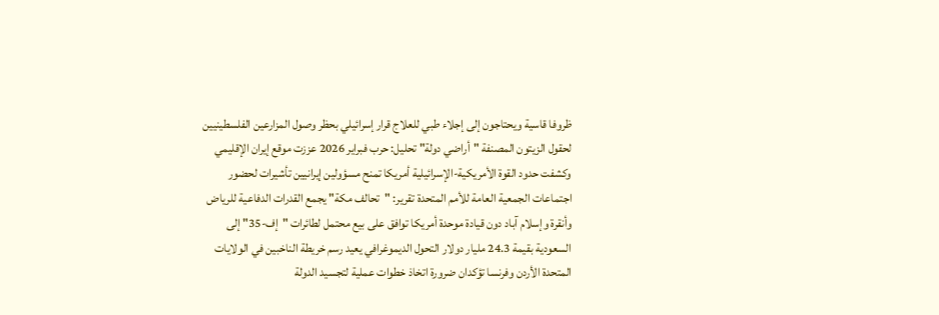ظروفا قاسية ويحتاجون إلى إجلاء طبي للعلاج قرار إسرائيلي بحظر وصول المزارعين الفلسطينيين لحقول الزيتون المصنفة "أراضي دولة" تحليل: حرب فبراير 2026 عززت موقع إيران الإقليمي وكشفت حدود القوة الأمريكية-الإسرائيلية أمريكا تمنح مسؤولين إيرانيين تأشيرات لحضور اجتماعات الجمعية العامة للأمم المتحدة تقرير: "تحالف مكة" يجمع القدرات الدفاعية للرياض وأنقرة وإسلام آباد دون قيادة موحدة أمريكا توافق على بيع محتمل لطائرات "إف-35" إلى السعودية بقيمة 24.3 مليار دولار التحول الديموغرافي يعيد رسم خريطة الناخبين في الولايات المتحدة الأردن وفرنسا تؤكدان ضرورة اتخاذ خطوات عملية لتجسيد الدولة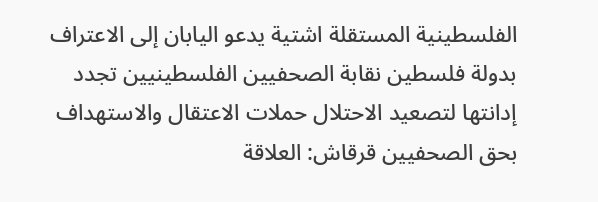الفلسطينية المستقلة اشتية يدعو اليابان إلى الاعتراف بدولة فلسطين نقابة الصحفيين الفلسطينيين تجدد إدانتها لتصعيد الاحتلال حملات الاعتقال والاستهداف بحق الصحفيين قرقاش: العلاقة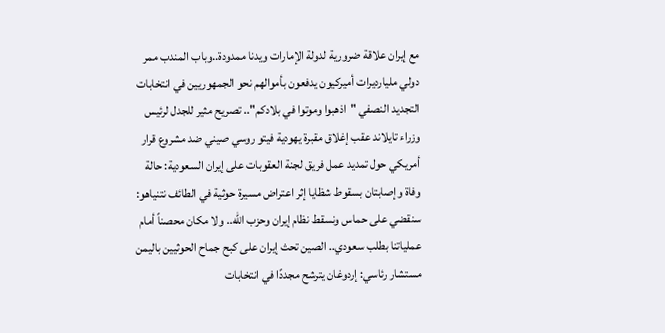مع إيران علاقة ضرورية لدولة الإمارات ويدنا ممدودة..وباب المندب ممر دولي مليارديرات أميركيون يدفعون بأموالهم نحو الجمهوريين في انتخابات التجديد النصفي "اذهبوا وموتوا في بلادكم".. تصريح مثير للجدل لرئيس وزراء تايلاند عقب إغلاق مقبرة يهودية فيتو روسي صيني ضد مشروع قرار أمريكي حول تمديد عمل فريق لجنة العقوبات على إيران السعودية: حالة وفاة وإصابتان بسقوط شظايا إثر اعتراض مسيرة حوثية في الطائف نتنياهو: سنقضي على حماس ونسقط نظام إيران وحزب الله.. ولا مكان محصناً أمام عملياتنا بطلب سعودي.. الصين تحث إيران على كبح جماح الحوثيين باليمن مستشار رئاسي: إردوغان يترشح مجددًا في انتخابات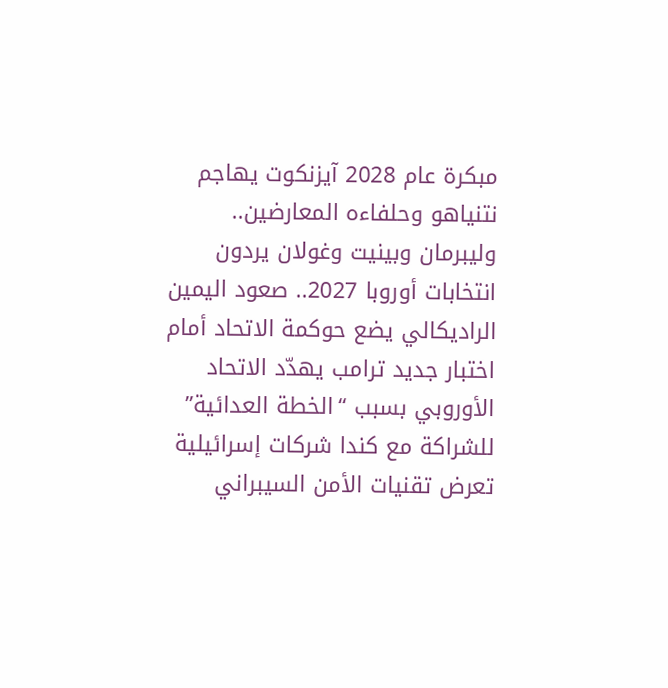مبكرة عام 2028 آيزنكوت يهاجم نتنياهو وحلفاءه المعارضين.. وليبرمان وبينيت وغولان يردون انتخابات أوروبا 2027.. صعود اليمين الراديكالي يضع حوكمة الاتحاد أمام اختبار جديد ترامب يهدّد الاتحاد الأوروبي بسبب “الخطة العدائية” للشراكة مع كندا شركات إسرائيلية تعرض تقنيات الأمن السيبراني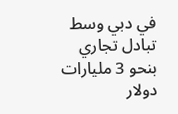في دبي وسط تبادل تجاري بنحو 3 مليارات دولار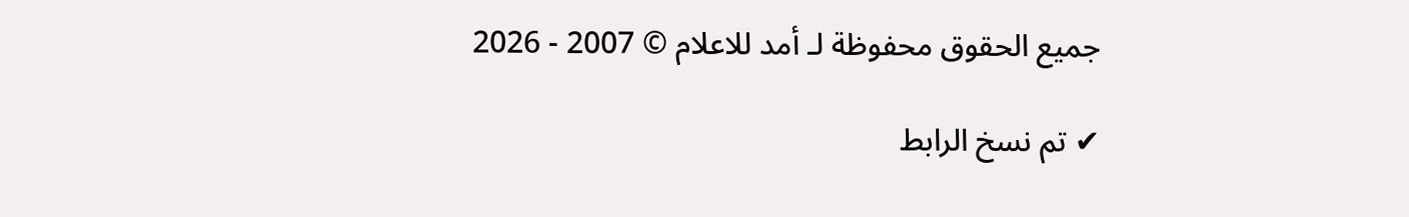جميع الحقوق محفوظة لـ أمد للاعلام © 2007 - 2026

✔ تم نسخ الرابط